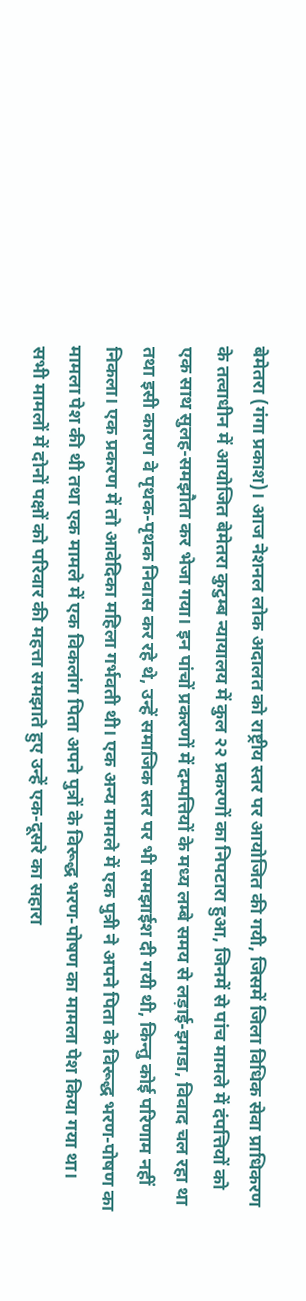बेमेतरा (गंगा प्रकाश)। आज नेशनल लोक अदालत को राष्ट्रीय स्तर पर आयोजित की गयी, जिसमें जिला विधिक सेवा प्राधिकरण के तत्वाधीन में आयोजित बेमेतरा कुटुम्ब न्यायालय में कुल २२ प्रकरणों का निपटारा हुआ, जिनमें से पांच मामले में दंपत्तियों को एक साथ सुलह-समझौता कर भेजा गया। इन पांचों प्रकरणों में दम्पत्तियों के मध्य लम्बे समय से लड़ाई-झगडा, विवाद चल रहा था तथा इसी कारण वे पृथक-पृथक निवास कर रहे थे, उन्हें समाजिक स्तर पर भी समझाईश दी गयी थी, किन्तु कोई परिणाम नहीं निकला। एक प्रकरण में तो आवेदिका महिला गर्भवती थी। एक अन्य मामले में एक पुत्री ने अपने पिता के विरूद्ध भरण-पोषण का मामला पेश की थी तथा एक मामले में एक विकलांग पिता अपने पुत्रों के विरूद्ध भरण-पोषण का मामला पेश किया गया था। सभी मामलों में दोनों पक्षों को परिवार की महत्ता समझाते हुए उन्हें एक-दूसरे का सहारा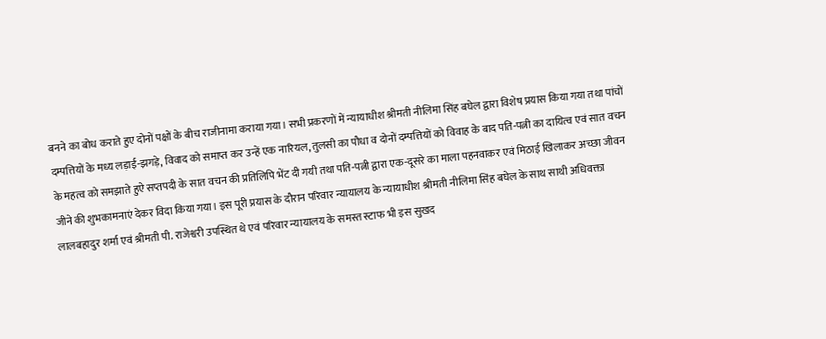बनने का बोध कराते हुए दोनों पक्षों के बीच राजीनामा कराया गया। सभी प्रकरणों में न्यायाधीश श्रीमती नीलिमा सिंह बघेल द्वारा विशेष प्रयास किया गया तथा पांचों दम्पत्तियों के मध्य लड़ाई-झगड़े, विवाद को समाप्त कर उन्हें एक नारियल, तुलसी का पौधा व दोनों दम्पत्तियों को विवाह के बाद पति-पत्नी का दायित्व एवं सात वचन के महत्व को समझाते हुऐ सप्तपदी के सात वचन की प्रतिलिपि भेंट दी गयी तथा पति-पत्नी द्वारा एक-दूसरे का माला पहनवाकर एवं मिठाई खिलाकर अच्छा जीवन जीने की शुभकामनाएं देकर विदा किया गया। इस पूरी प्रयास के दौरान परिवार न्यायालय के न्यायाधीश श्रीमती नीलिमा सिंह बघेल के साथ साथी अधिवक्ता लालबहादुर शर्मा एवं श्रीमती पी. राजेश्वरी उपस्थित थे एवं परिवार न्यायालय के समस्त स्टाफ भी इस सुखद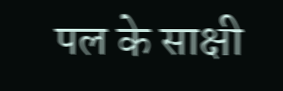पल के साक्षी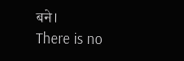बने।
There is no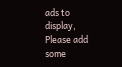ads to display, Please add some